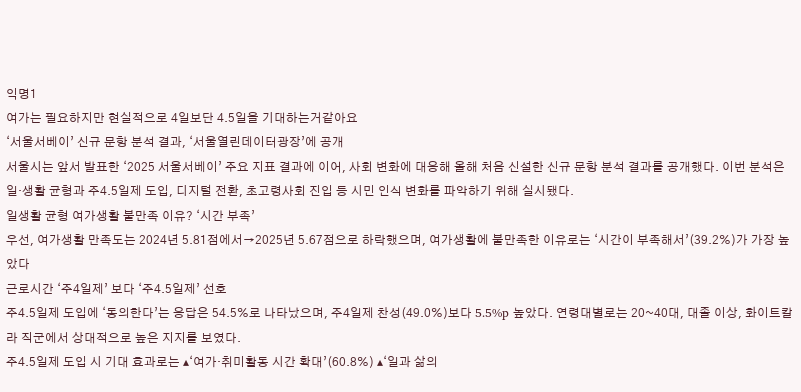익명1
여가는 필요하지만 현실적으로 4일보단 4.5일을 기대하는거같아요
‘서울서베이’ 신규 문항 분석 결과, ‘서울열린데이터광장’에 공개
서울시는 앞서 발표한 ‘2025 서울서베이’ 주요 지표 결과에 이어, 사회 변화에 대응해 올해 처음 신설한 신규 문항 분석 결과를 공개했다. 이번 분석은 일·생활 균형과 주4.5일제 도입, 디지털 전환, 초고령사회 진입 등 시민 인식 변화를 파악하기 위해 실시됐다.
일생활 균형 여가생활 불만족 이유? ‘시간 부족’
우선, 여가생활 만족도는 2024년 5.81점에서→2025년 5.67점으로 하락했으며, 여가생활에 불만족한 이유로는 ‘시간이 부족해서’(39.2%)가 가장 높았다
근로시간 ‘주4일제’ 보다 ‘주4.5일제’ 선호
주4.5일제 도입에 ‘동의한다’는 응답은 54.5%로 나타났으며, 주4일제 찬성(49.0%)보다 5.5%p 높았다. 연령대별로는 20~40대, 대졸 이상, 화이트칼라 직군에서 상대적으로 높은 지지를 보였다.
주4.5일제 도입 시 기대 효과로는 ▴‘여가·취미활동 시간 확대’(60.8%) ▴‘일과 삶의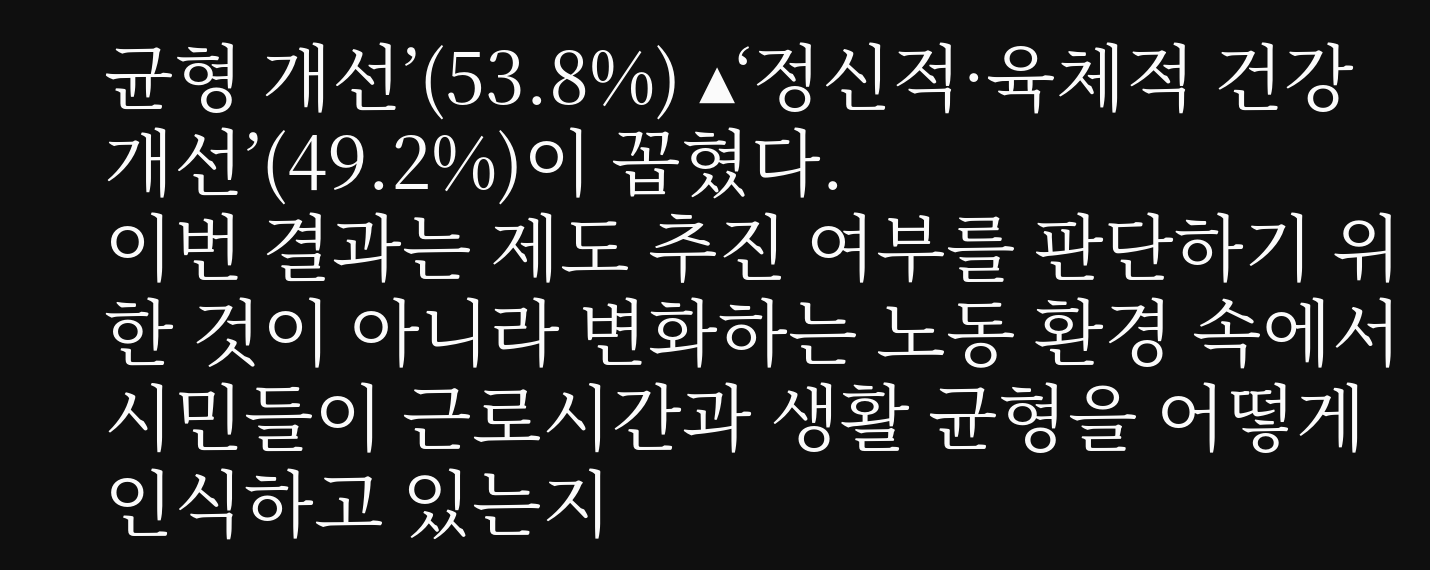균형 개선’(53.8%) ▴‘정신적·육체적 건강 개선’(49.2%)이 꼽혔다.
이번 결과는 제도 추진 여부를 판단하기 위한 것이 아니라 변화하는 노동 환경 속에서 시민들이 근로시간과 생활 균형을 어떻게 인식하고 있는지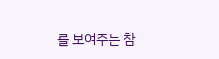를 보여주는 참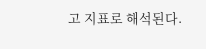고 지표로 해석된다.